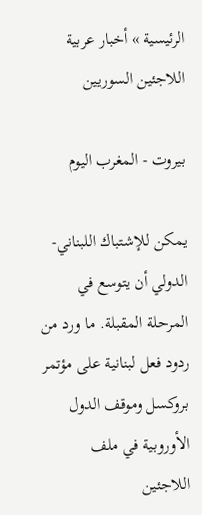الرئيسية » أخبار عربية
اللاجئين السوريين

بيروت - المغرب اليوم

يمكن للإشتباك اللبناني-الدولي أن يتوسع في المرحلة المقبلة. ما ورد من ردود فعل لبنانية على مؤتمر بروكسل وموقف الدول الأوروبية في ملف اللاجئين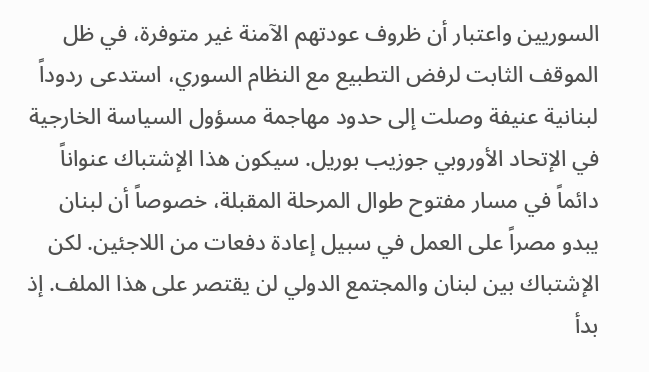السوريين واعتبار أن ظروف عودتهم الآمنة غير متوفرة، في ظل الموقف الثابت لرفض التطبيع مع النظام السوري، استدعى ردوداً لبنانية عنيفة وصلت إلى حدود مهاجمة مسؤول السياسة الخارجية في الإتحاد الأوروبي جوزيب بوريل. سيكون هذا الإشتباك عنواناً دائماً في مسار مفتوح طوال المرحلة المقبلة، خصوصاً أن لبنان يبدو مصراً على العمل في سبيل إعادة دفعات من اللاجئين. لكن الإشتباك بين لبنان والمجتمع الدولي لن يقتصر على هذا الملف. إذ بدأ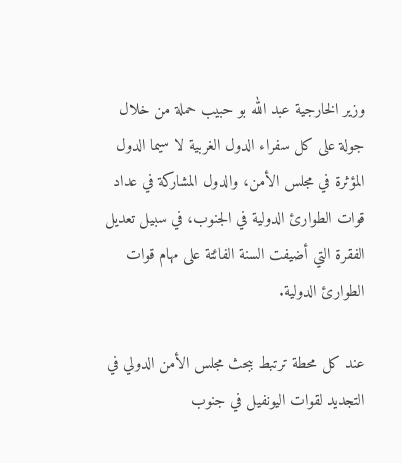وزير الخارجية عبد الله بو حبيب حملة من خلال جولة على كل سفراء الدول الغربية لا سيما الدول المؤثرة في مجلس الأمن، والدول المشاركة في عداد قوات الطوارئ الدولية في الجنوب، في سبيل تعديل الفقرة التي أضيفت السنة الفائتة على مهام قوات الطوارئ الدولية.

عند كل محطة ترتبط ببحث مجلس الأمن الدولي في التجديد لقوات اليونفيل في جنوب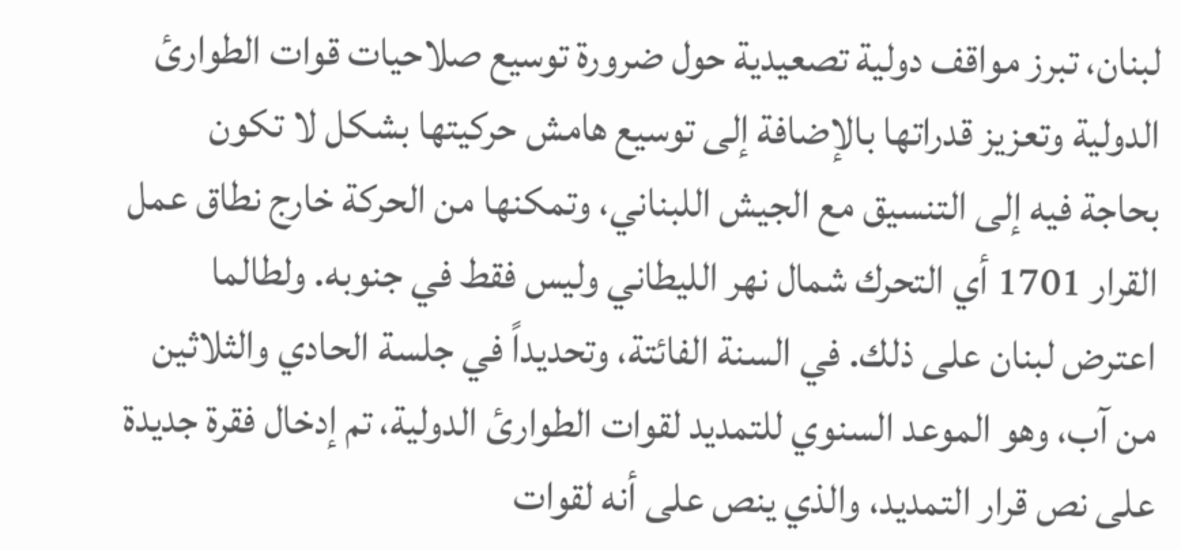لبنان، تبرز مواقف دولية تصعيدية حول ضرورة توسيع صلاحيات قوات الطوارئ الدولية وتعزيز قدراتها بالإضافة إلى توسيع هامش حركيتها بشكل لا تكون بحاجة فيه إلى التنسيق مع الجيش اللبناني، وتمكنها من الحركة خارج نطاق عمل القرار 1701 أي التحرك شمال نهر الليطاني وليس فقط في جنوبه. ولطالما اعترض لبنان على ذلك. في السنة الفائتة، وتحديداً في جلسة الحادي والثلاثين من آب، وهو الموعد السنوي للتمديد لقوات الطوارئ الدولية، تم إدخال فقرة جديدة على نص قرار التمديد، والذي ينص على أنه لقوات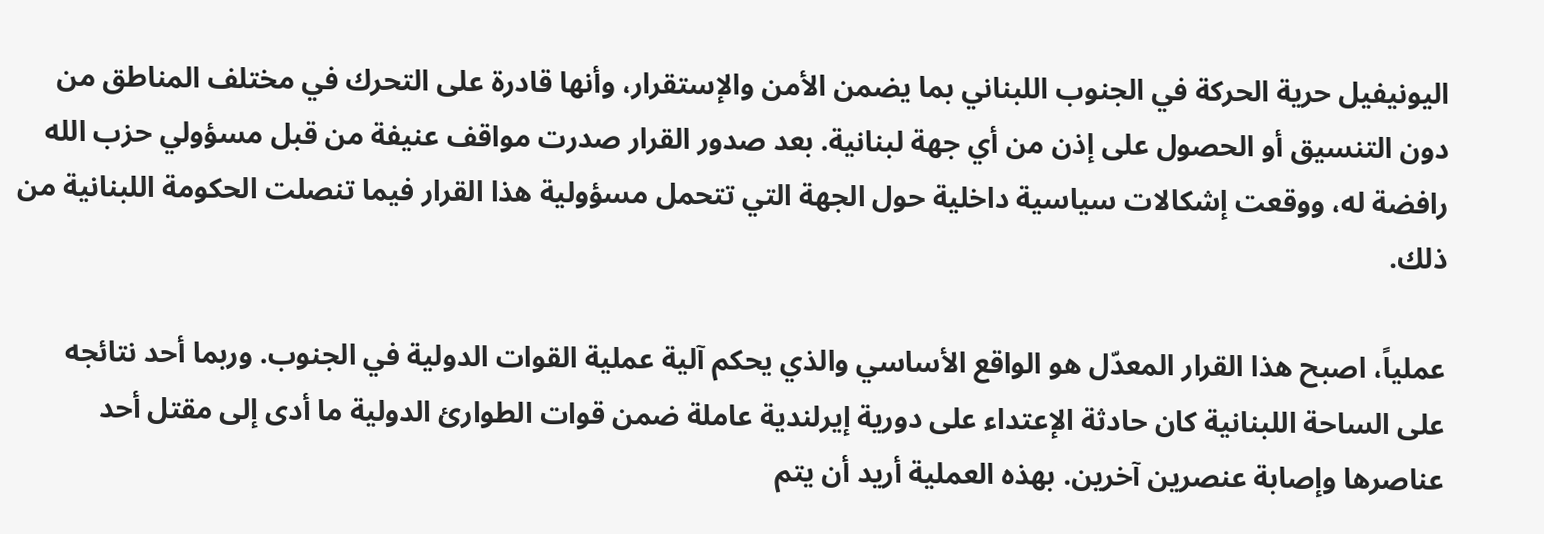اليونيفيل حرية الحركة في الجنوب اللبناني بما يضمن الأمن والإستقرار، وأنها قادرة على التحرك في مختلف المناطق من دون التنسيق أو الحصول على إذن من أي جهة لبنانية. بعد صدور القرار صدرت مواقف عنيفة من قبل مسؤولي حزب الله رافضة له، ووقعت إشكالات سياسية داخلية حول الجهة التي تتحمل مسؤولية هذا القرار فيما تنصلت الحكومة اللبنانية من ذلك.

عملياً، اصبح هذا القرار المعدّل هو الواقع الأساسي والذي يحكم آلية عملية القوات الدولية في الجنوب. وربما أحد نتائجه على الساحة اللبنانية كان حادثة الإعتداء على دورية إيرلندية عاملة ضمن قوات الطوارئ الدولية ما أدى إلى مقتل أحد عناصرها وإصابة عنصرين آخرين. بهذه العملية أريد أن يتم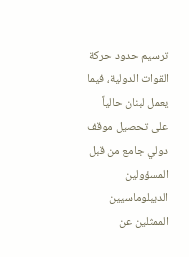ترسيم حدود حركة القوات الدولية، فيما يعمل لبنان حالياً على تحصيل موقف دولي جامع من قبل المسؤولين الديبلوماسيين الممثلين عن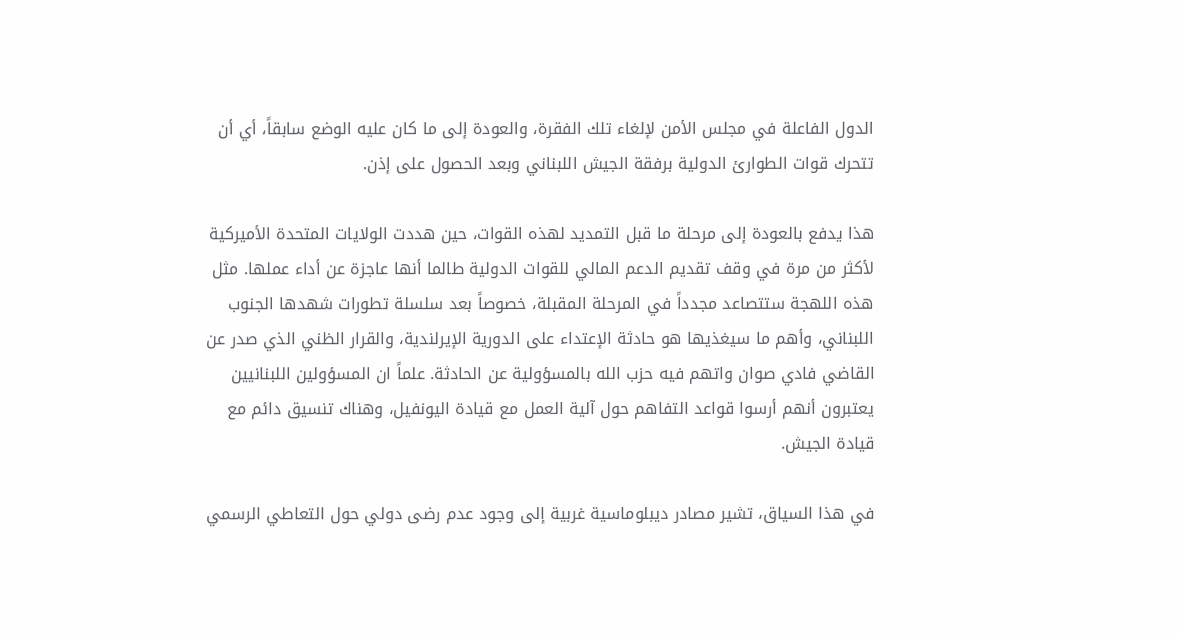الدول الفاعلة في مجلس الأمن لإلغاء تلك الفقرة، والعودة إلى ما كان عليه الوضع سابقاً، أي أن تتحرك قوات الطوارئ الدولية برفقة الجيش اللبناني وبعد الحصول على إذن.

هذا يدفع بالعودة إلى مرحلة ما قبل التمديد لهذه القوات، حين هددت الولايات المتحدة الأميركية لأكثر من مرة في وقف تقديم الدعم المالي للقوات الدولية طالما أنها عاجزة عن أداء عملها. مثل هذه اللهجة ستتصاعد مجدداً في المرحلة المقبلة، خصوصاً بعد سلسلة تطورات شهدها الجنوب اللبناني، وأهم ما سيغذيها هو حادثة الإعتداء على الدورية الإيرلندية، والقرار الظني الذي صدر عن القاضي فادي صوان واتهم فيه حزب الله بالمسؤولية عن الحادثة. علماً ان المسؤولين اللبنانيين يعتبرون أنهم أرسوا قواعد التفاهم حول آلية العمل مع قيادة اليونفيل، وهناك تنسيق دائم مع قيادة الجيش.

في هذا السياق، تشير مصادر ديبلوماسية غربية إلى وجود عدم رضى دولي حول التعاطي الرسمي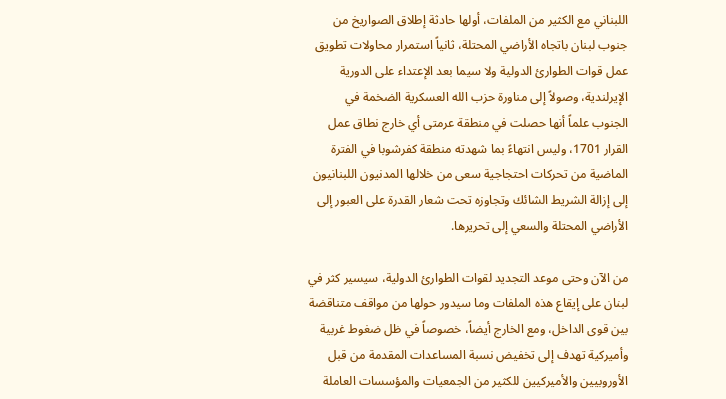اللبناني مع الكثير من الملفات، أولها حادثة إطلاق الصواريخ من جنوب لبنان باتجاه الأراضي المحتلة، ثانياً استمرار محاولات تطويق عمل قوات الطوارئ الدولية ولا سيما بعد الإعتداء على الدورية الإيرلندية، وصولاً إلى مناورة حزب الله العسكرية الضخمة في الجنوب علماً أنها حصلت في منطقة عرمتى أي خارج نطاق عمل القرار 1701، وليس انتهاءً بما شهدته منطقة كفرشوبا في الفترة الماضية من تحركات احتجاجية سعى من خلالها المدنيون اللبنانيون إلى إزالة الشريط الشائك وتجاوزه تحت شعار القدرة على العبور إلى الأراضي المحتلة والسعي إلى تحريرها.

من الآن وحتى موعد التجديد لقوات الطوارئ الدولية، سيسير كثر في لبنان على إيقاع هذه الملفات وما سيدور حولها من مواقف متناقضة بين قوى الداخل، ومع الخارج أيضاً، خصوصاً في ظل ضغوط غربية وأميركية تهدف إلى تخفيض نسبة المساعدات المقدمة من قبل الأوروبيين والأميركيين للكثير من الجمعيات والمؤسسات العاملة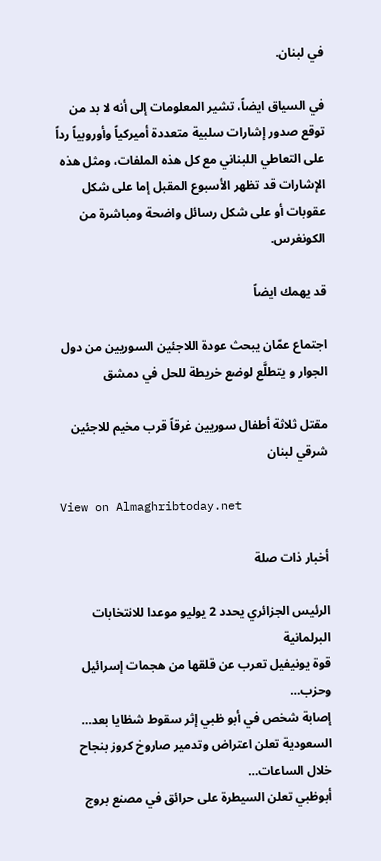في لبنان.

في السياق ايضاً، تشير المعلومات إلى أنه لا بد من توقع صدور إشارات سلبية متعددة أميركياً وأوروبياً رداً على التعاطي اللبناني مع كل هذه الملفات، ومثل هذه الإشارات قد تظهر الأسبوع المقبل إما على شكل عقوبات أو على شكل رسائل واضحة ومباشرة من الكونغرس.

قد يهمك ايضاً

اجتماع عمّان يبحث عودة اللاجئين السوريين من دول الجوار و يتطلَّع لوضع خريطة للحل في دمشق

مقتل ثلاثة أطفال سوريين غرقاً قرب مخيم للاجئين شرقي لبنان

View on Almaghribtoday.net

أخبار ذات صلة

الرئيس الجزائري يحدد 2 يوليو موعدا للانتخابات البرلمانية
قوة يونيفيل تعرب عن قلقها من هجمات إسرائيل وحزب…
إصابة شخص في أبو ظبي إثر سقوط شظايا بعد…
السعودية تعلن اعتراض وتدمير صاروخ كروز بنجاح خلال الساعات…
أبوظبي تعلن السيطرة على حرائق في مصنع بروج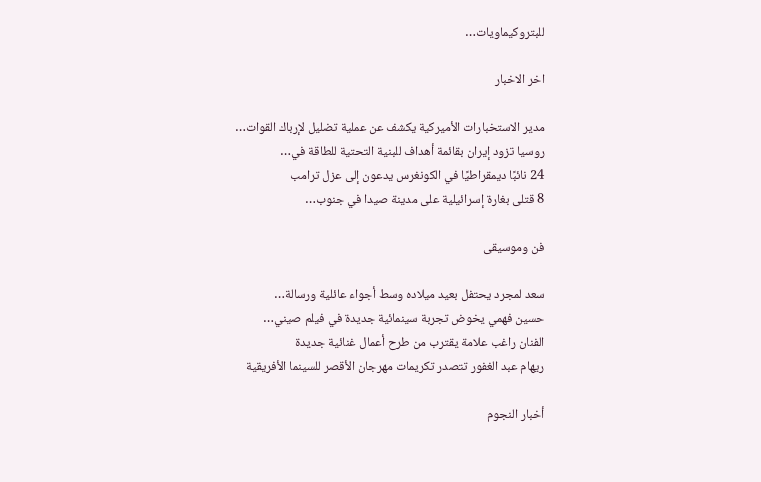للبتروكيماويات…

اخر الاخبار

مدير الاستخبارات الأميركية يكشف عن عملية تضليل لإرباك القوات…
روسيا تزود إيران بقائمة أهداف للبنية التحتية للطاقة في…
24 نائبًا ديمقراطيًا في الكونغرس يدعون إلى عزل ترامب
8 قتلى بغارة إسرائيلية على مدينة صيدا في جنوب…

فن وموسيقى

سعد لمجرد يحتفل بعيد ميلاده وسط أجواء عائلية ورسالة…
حسين فهمي يخوض تجربة سينمائية جديدة في فيلم صيني…
الفنان راغب علامة يقترب من طرح أعمال غنائية جديدة
ريهام عبد الغفور تتصدر تكريمات مهرجان الأقصر للسينما الأفريقية

أخبار النجوم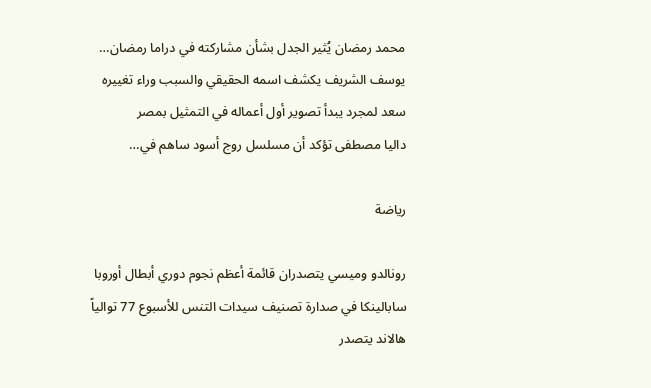محمد رمضان يُثير الجدل بشأن مشاركته في دراما رمضان…
يوسف الشريف يكشف اسمه الحقيقي والسبب وراء تغييره
سعد لمجرد يبدأ تصوير أول أعماله في التمثيل بمصر
داليا مصطفى تؤكد أن مسلسل روج أسود ساهم في…

رياضة

رونالدو وميسي يتصدران قائمة أعظم نجوم دوري أبطال أوروبا
سابالينكا في صدارة تصنيف سيدات التنس للأسبوع 77 توالياً
هالاند يتصدر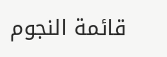قائمة النجوم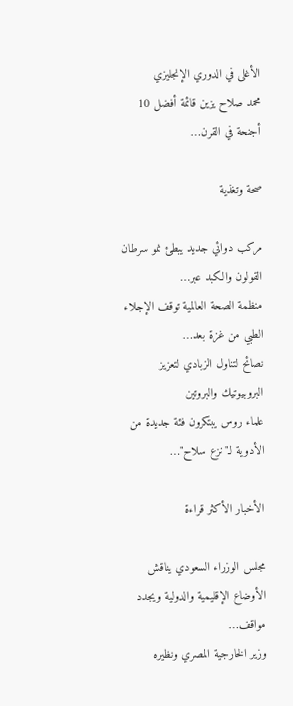الأغلى في الدوري الإنجليزي
محمد صلاح يزين قائمة أفضل 10 أجنحة في القرن…

صحة وتغذية

مركب دوائي جديد يبطئ نمو سرطان القولون والكبد عبر…
منظمة الصحة العالمية توقف الإجلاء الطبي من غزة بعد…
نصائح لتناول الزبادي لتعزيز البروبيوتيك والبروتين
علماء روس يبتكرون فئة جديدة من الأدوية لـ"نزع سلاح"…

الأخبار الأكثر قراءة

مجلس الوزراء السعودي يناقش الأوضاع الإقليمية والدولية ويجدد مواقف…
وزير الخارجية المصري ونظيره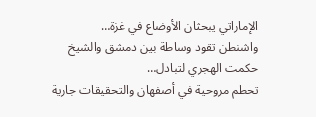الإماراتي يبحثان الأوضاع في غزة…
واشنطن تقود وساطة بين دمشق والشيخ حكمت الهجري لتبادل…
تحطم مروحية في أصفهان والتحقيقات جارية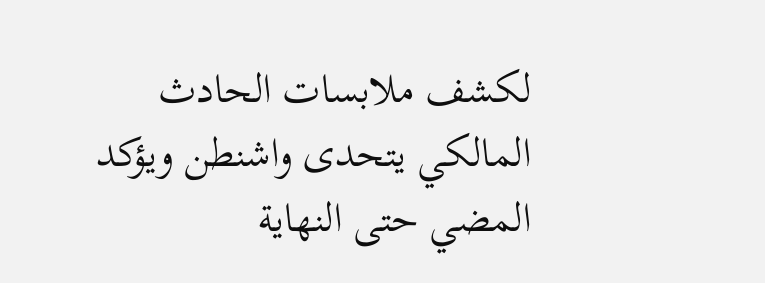لكشف ملابسات الحادث
المالكي يتحدى واشنطن ويؤكد المضي حتى النهاية